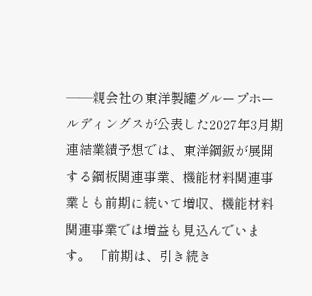――親会社の東洋製罐グループホールディングスが公表した2027年3月期連結業績予想では、東洋鋼鈑が展開する鋼板関連事業、機能材料関連事業とも前期に続いて増収、機能材料関連事業では増益も見込んでいます。 「前期は、引き続き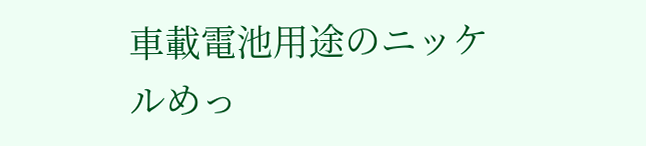車載電池用途のニッケルめっ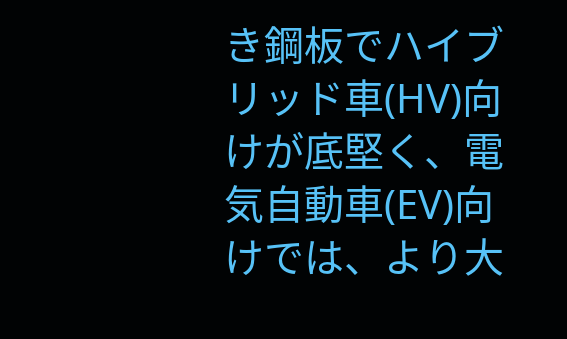き鋼板でハイブリッド車(HV)向けが底堅く、電気自動車(EV)向けでは、より大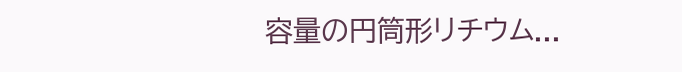容量の円筒形リチウム...